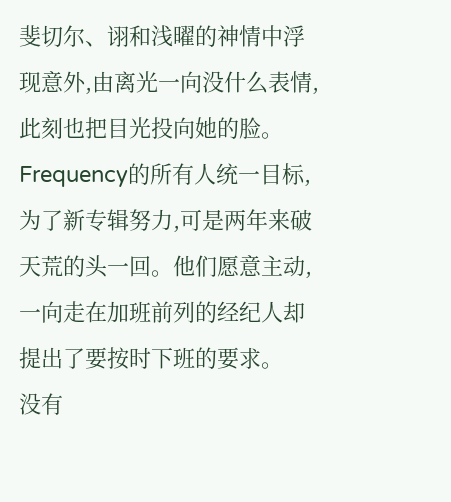斐切尔、诩和浅曜的神情中浮现意外,由离光一向没什么表情,此刻也把目光投向她的脸。
Frequency的所有人统一目标,为了新专辑努力,可是两年来破天荒的头一回。他们愿意主动,一向走在加班前列的经纪人却提出了要按时下班的要求。
没有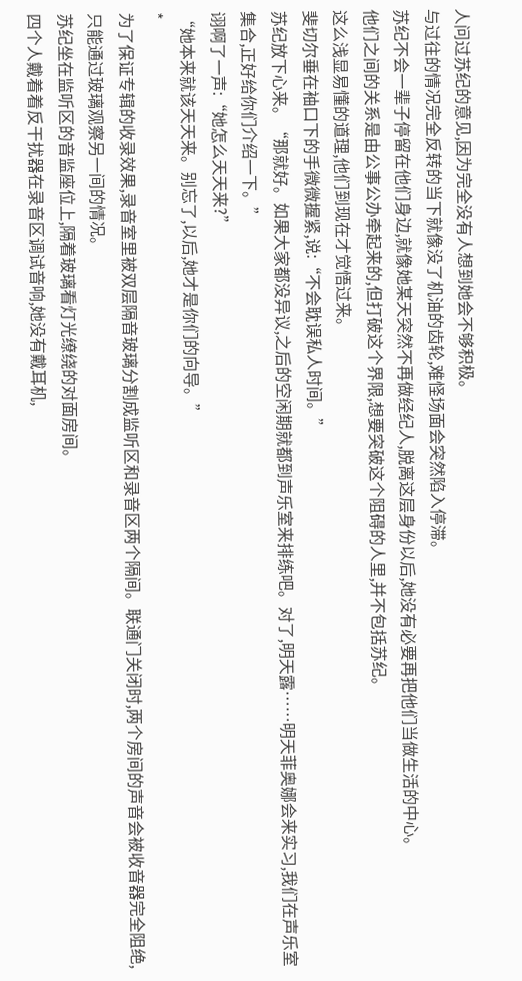人问过苏纪的意见,因为完全没有人想到她会不够积极。
与过往的情况完全反转的当下就像没了机油的齿轮,难怪场面会突然陷入停滞。
苏纪不会一辈子停留在他们身边,就像她某天突然不再做经纪人,脱离这层身份以后,她没有必要再把他们当做生活的中心。
他们之间的关系是由公事公办牵起来的,但打破这个界限,想要突破这个阻碍的人里,并不包括苏纪。
这么浅显易懂的道理,他们到现在才觉悟过来。
斐切尔垂在袖口下的手微微握紧,说:“不会耽误私人时间。”
苏纪放下心来。“那就好。如果大家都没异议,之后的空闲期就都到声乐室来排练吧。对了,明天露……明天菲奥娜会来实习,我们在声乐室集合,正好给你们介绍一下。”
诩啊了一声:“她怎么天天来?”
“她本来就该天天来。别忘了,以后,她才是你们的向导。”
*
为了保证专辑的收录效果,录音室里被双层隔音玻璃分割成监听区和录音区两个隔间。联通门关闭时,两个房间的声音会被收音器完全阻绝,只能通过玻璃观察另一间的情况。
苏纪坐在监听区的音监座位上,隔着玻璃看灯光缭绕的对面房间。
四个人戴着着反干扰器在录音区调试音响,她没有戴耳机,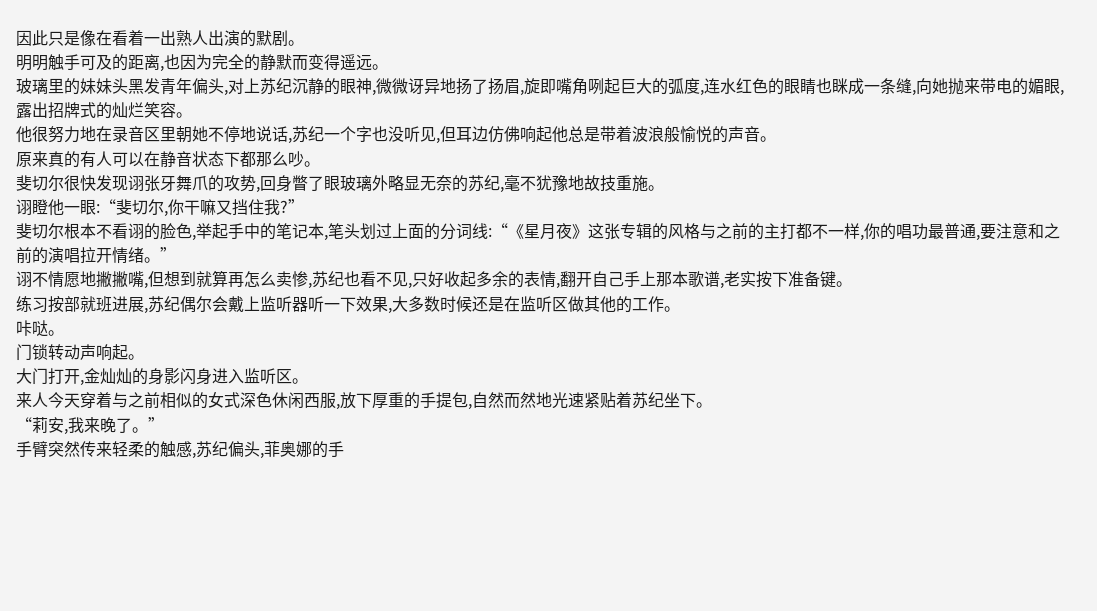因此只是像在看着一出熟人出演的默剧。
明明触手可及的距离,也因为完全的静默而变得遥远。
玻璃里的妹妹头黑发青年偏头,对上苏纪沉静的眼神,微微讶异地扬了扬眉,旋即嘴角咧起巨大的弧度,连水红色的眼睛也眯成一条缝,向她抛来带电的媚眼,露出招牌式的灿烂笑容。
他很努力地在录音区里朝她不停地说话,苏纪一个字也没听见,但耳边仿佛响起他总是带着波浪般愉悦的声音。
原来真的有人可以在静音状态下都那么吵。
斐切尔很快发现诩张牙舞爪的攻势,回身瞥了眼玻璃外略显无奈的苏纪,毫不犹豫地故技重施。
诩瞪他一眼:“斐切尔,你干嘛又挡住我?”
斐切尔根本不看诩的脸色,举起手中的笔记本,笔头划过上面的分词线:“《星月夜》这张专辑的风格与之前的主打都不一样,你的唱功最普通,要注意和之前的演唱拉开情绪。”
诩不情愿地撇撇嘴,但想到就算再怎么卖惨,苏纪也看不见,只好收起多余的表情,翻开自己手上那本歌谱,老实按下准备键。
练习按部就班进展,苏纪偶尔会戴上监听器听一下效果,大多数时候还是在监听区做其他的工作。
咔哒。
门锁转动声响起。
大门打开,金灿灿的身影闪身进入监听区。
来人今天穿着与之前相似的女式深色休闲西服,放下厚重的手提包,自然而然地光速紧贴着苏纪坐下。
“莉安,我来晚了。”
手臂突然传来轻柔的触感,苏纪偏头,菲奥娜的手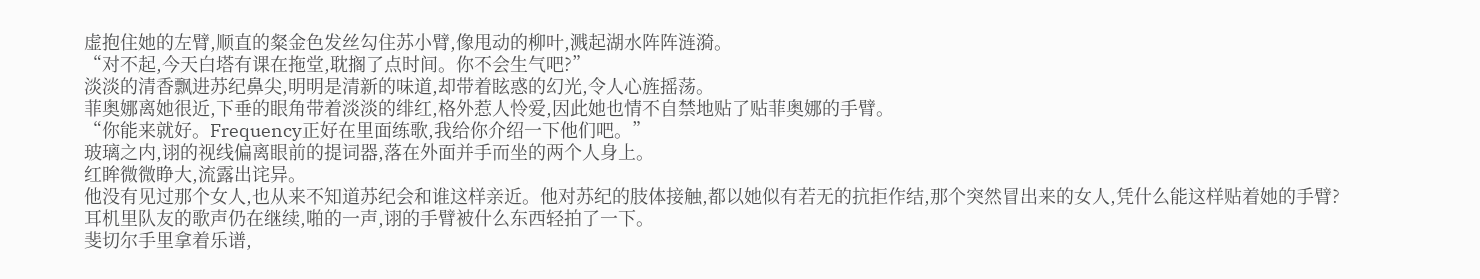虚抱住她的左臂,顺直的粲金色发丝勾住苏小臂,像甩动的柳叶,溅起湖水阵阵涟漪。
“对不起,今天白塔有课在拖堂,耽搁了点时间。你不会生气吧?”
淡淡的清香飘进苏纪鼻尖,明明是清新的味道,却带着眩惑的幻光,令人心旌摇荡。
菲奥娜离她很近,下垂的眼角带着淡淡的绯红,格外惹人怜爱,因此她也情不自禁地贴了贴菲奥娜的手臂。
“你能来就好。Frequency正好在里面练歌,我给你介绍一下他们吧。”
玻璃之内,诩的视线偏离眼前的提词器,落在外面并手而坐的两个人身上。
红眸微微睁大,流露出诧异。
他没有见过那个女人,也从来不知道苏纪会和谁这样亲近。他对苏纪的肢体接触,都以她似有若无的抗拒作结,那个突然冒出来的女人,凭什么能这样贴着她的手臂?
耳机里队友的歌声仍在继续,啪的一声,诩的手臂被什么东西轻拍了一下。
斐切尔手里拿着乐谱,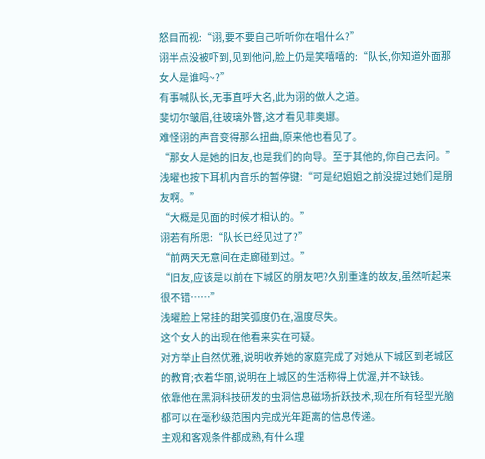怒目而视:“诩,要不要自己听听你在唱什么?”
诩半点没被吓到,见到他问,脸上仍是笑嘻嘻的:“队长,你知道外面那女人是谁吗~?”
有事喊队长,无事直呼大名,此为诩的做人之道。
斐切尔皱眉,往玻璃外瞥,这才看见菲奥娜。
难怪诩的声音变得那么扭曲,原来他也看见了。
“那女人是她的旧友,也是我们的向导。至于其他的,你自己去问。”
浅曜也按下耳机内音乐的暂停键:“可是纪姐姐之前没提过她们是朋友啊。”
“大概是见面的时候才相认的。”
诩若有所思:“队长已经见过了?”
“前两天无意间在走廊碰到过。”
“旧友,应该是以前在下城区的朋友吧?久别重逢的故友,虽然听起来很不错……”
浅曜脸上常挂的甜笑弧度仍在,温度尽失。
这个女人的出现在他看来实在可疑。
对方举止自然优雅,说明收养她的家庭完成了对她从下城区到老城区的教育;衣着华丽,说明在上城区的生活称得上优渥,并不缺钱。
依靠他在黑洞科技研发的虫洞信息磁场折跃技术,现在所有轻型光脑都可以在毫秒级范围内完成光年距离的信息传递。
主观和客观条件都成熟,有什么理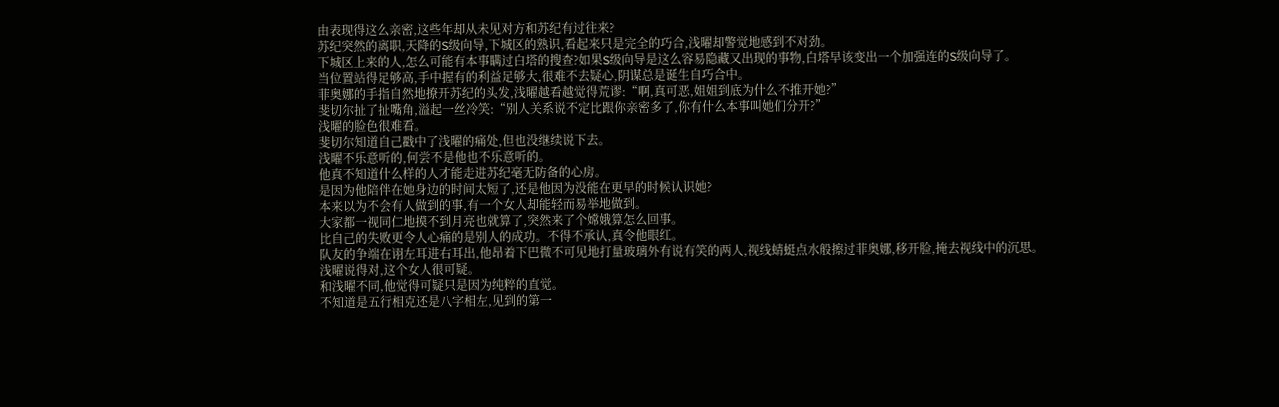由表现得这么亲密,这些年却从未见对方和苏纪有过往来?
苏纪突然的离职,天降的S级向导,下城区的熟识,看起来只是完全的巧合,浅曜却警觉地感到不对劲。
下城区上来的人,怎么可能有本事瞒过白塔的搜查?如果S级向导是这么容易隐藏又出现的事物,白塔早该变出一个加强连的S级向导了。
当位置站得足够高,手中握有的利益足够大,很难不去疑心,阴谋总是诞生自巧合中。
菲奥娜的手指自然地撩开苏纪的头发,浅曜越看越觉得荒谬:“啊,真可恶,姐姐到底为什么不推开她?”
斐切尔扯了扯嘴角,溢起一丝冷笑:“别人关系说不定比跟你亲密多了,你有什么本事叫她们分开?”
浅曜的脸色很难看。
斐切尔知道自己戳中了浅曜的痛处,但也没继续说下去。
浅曜不乐意听的,何尝不是他也不乐意听的。
他真不知道什么样的人才能走进苏纪毫无防备的心房。
是因为他陪伴在她身边的时间太短了,还是他因为没能在更早的时候认识她?
本来以为不会有人做到的事,有一个女人却能轻而易举地做到。
大家都一视同仁地摸不到月亮也就算了,突然来了个嫦娥算怎么回事。
比自己的失败更令人心痛的是别人的成功。不得不承认,真令他眼红。
队友的争端在诩左耳进右耳出,他昂着下巴微不可见地打量玻璃外有说有笑的两人,视线蜻蜓点水般擦过菲奥娜,移开脸,掩去视线中的沉思。
浅曜说得对,这个女人很可疑。
和浅曜不同,他觉得可疑只是因为纯粹的直觉。
不知道是五行相克还是八字相左,见到的第一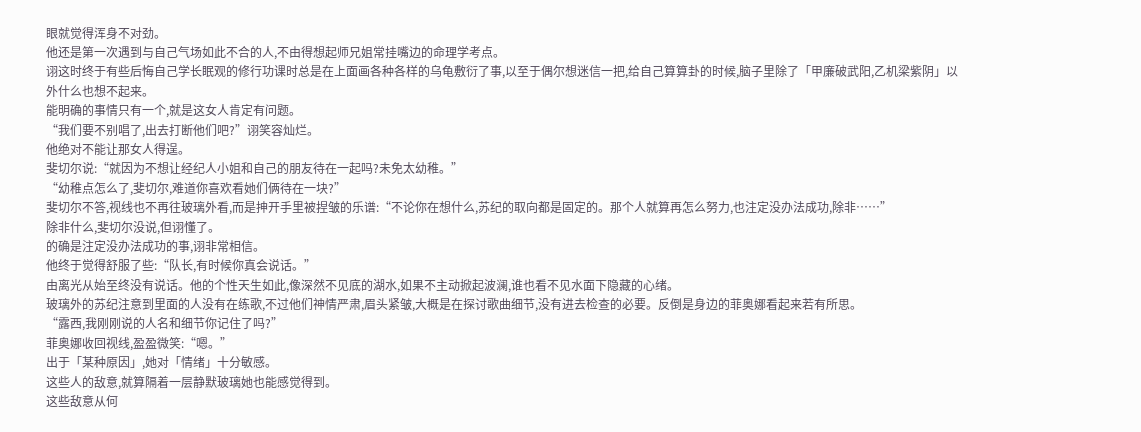眼就觉得浑身不对劲。
他还是第一次遇到与自己气场如此不合的人,不由得想起师兄姐常挂嘴边的命理学考点。
诩这时终于有些后悔自己学长眠观的修行功课时总是在上面画各种各样的乌龟敷衍了事,以至于偶尔想迷信一把,给自己算算卦的时候,脑子里除了「甲廉破武阳,乙机梁紫阴」以外什么也想不起来。
能明确的事情只有一个,就是这女人肯定有问题。
“我们要不别唱了,出去打断他们吧?”诩笑容灿烂。
他绝对不能让那女人得逞。
斐切尔说:“就因为不想让经纪人小姐和自己的朋友待在一起吗?未免太幼稚。”
“幼稚点怎么了,斐切尔,难道你喜欢看她们俩待在一块?”
斐切尔不答,视线也不再往玻璃外看,而是抻开手里被捏皱的乐谱:“不论你在想什么,苏纪的取向都是固定的。那个人就算再怎么努力,也注定没办法成功,除非……”
除非什么,斐切尔没说,但诩懂了。
的确是注定没办法成功的事,诩非常相信。
他终于觉得舒服了些:“队长,有时候你真会说话。”
由离光从始至终没有说话。他的个性天生如此,像深然不见底的湖水,如果不主动掀起波澜,谁也看不见水面下隐藏的心绪。
玻璃外的苏纪注意到里面的人没有在练歌,不过他们神情严肃,眉头紧皱,大概是在探讨歌曲细节,没有进去检查的必要。反倒是身边的菲奥娜看起来若有所思。
“露西,我刚刚说的人名和细节你记住了吗?”
菲奥娜收回视线,盈盈微笑:“嗯。”
出于「某种原因」,她对「情绪」十分敏感。
这些人的敌意,就算隔着一层静默玻璃她也能感觉得到。
这些敌意从何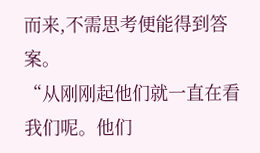而来,不需思考便能得到答案。
“从刚刚起他们就一直在看我们呢。他们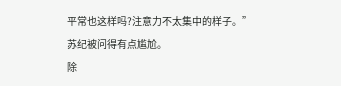平常也这样吗?注意力不太集中的样子。”
苏纪被问得有点尴尬。
除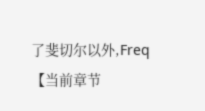了斐切尔以外,Freq
【当前章节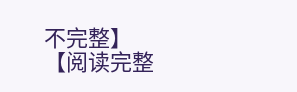不完整】
【阅读完整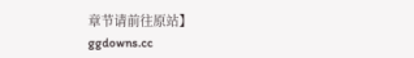章节请前往原站】
ggdowns.cc